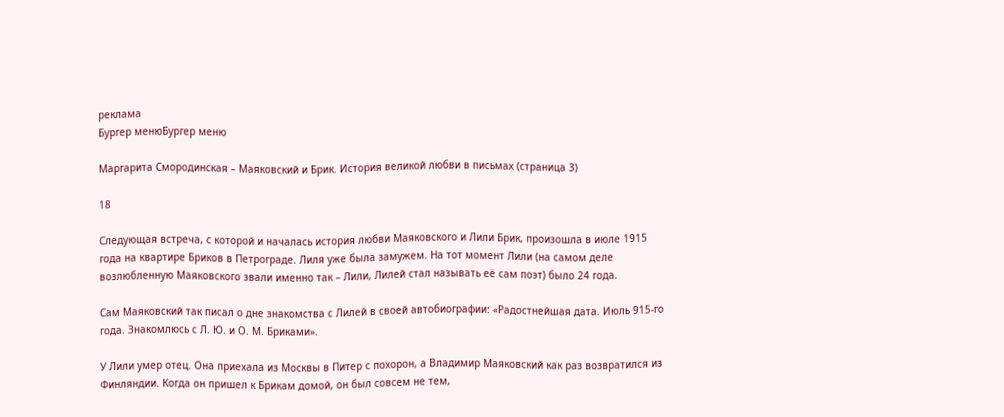реклама
Бургер менюБургер меню

Маргарита Смородинская – Маяковский и Брик. История великой любви в письмах (страница 3)

18

Следующая встреча, с которой и началась история любви Маяковского и Лили Брик, произошла в июле 1915 года на квартире Бриков в Петрограде. Лиля уже была замужем. На тот момент Лили (на самом деле возлюбленную Маяковского звали именно так – Лили, Лилей стал называть её сам поэт) было 24 года.

Сам Маяковский так писал о дне знакомства с Лилей в своей автобиографии: «Радостнейшая дата. Июль 915-го года. Знакомлюсь с Л. Ю. и О. М. Бриками».

У Лили умер отец. Она приехала из Москвы в Питер с похорон, а Владимир Маяковский как раз возвратился из Финляндии. Когда он пришел к Брикам домой, он был совсем не тем,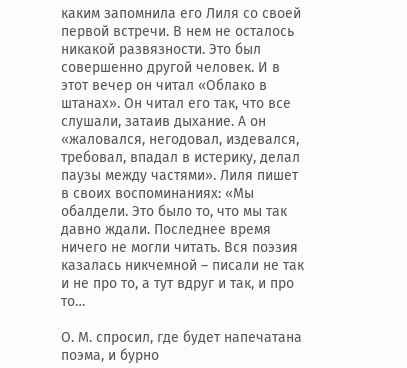каким запомнила его Лиля со своей первой встречи. В нем не осталось никакой развязности. Это был совершенно другой человек. И в этот вечер он читал «Облако в штанах». Он читал его так, что все слушали, затаив дыхание. А он «жаловался, негодовал, издевался, требовал, впадал в истерику, делал паузы между частями». Лиля пишет в своих воспоминаниях: «Мы обалдели. Это было то, что мы так давно ждали. Последнее время ничего не могли читать. Вся поэзия казалась никчемной – писали не так и не про то, а тут вдруг и так, и про то…

О. М. спросил, где будет напечатана поэма, и бурно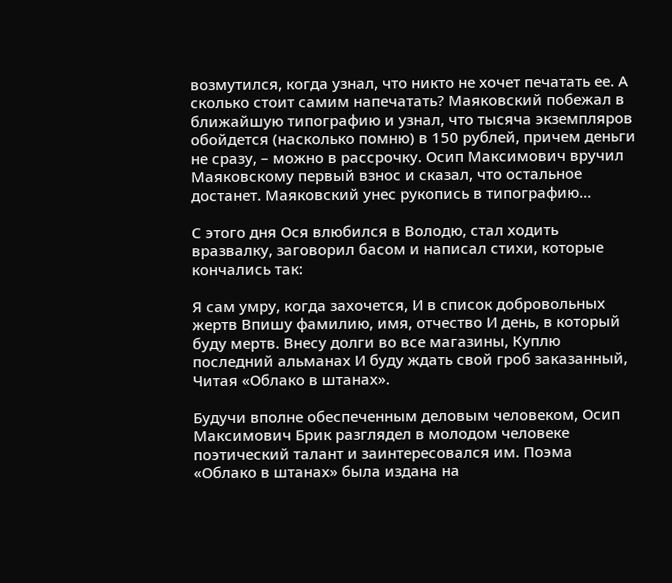возмутился, когда узнал, что никто не хочет печатать ее. А сколько стоит самим напечатать? Маяковский побежал в ближайшую типографию и узнал, что тысяча экземпляров обойдется (насколько помню) в 150 рублей, причем деньги не сразу, – можно в рассрочку. Осип Максимович вручил Маяковскому первый взнос и сказал, что остальное достанет. Маяковский унес рукопись в типографию…

С этого дня Ося влюбился в Володю, стал ходить вразвалку, заговорил басом и написал стихи, которые кончались так:

Я сам умру, когда захочется, И в список добровольных жертв Впишу фамилию, имя, отчество И день, в который буду мертв. Внесу долги во все магазины, Куплю последний альманах И буду ждать свой гроб заказанный, Читая «Облако в штанах».

Будучи вполне обеспеченным деловым человеком, Осип Максимович Брик разглядел в молодом человеке поэтический талант и заинтересовался им. Поэма «Облако в штанах» была издана на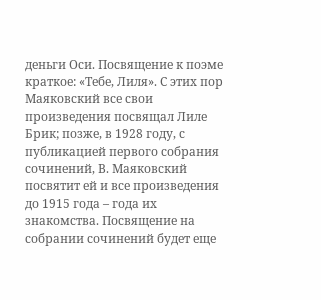деньги Оси. Посвящение к поэме краткое: «Тебе, Лиля». С этих пор Маяковский все свои произведения посвящал Лиле Брик; позже, в 1928 году, с публикацией первого собрания сочинений, В. Маяковский посвятит ей и все произведения до 1915 года – года их знакомства. Посвящение на собрании сочинений будет еще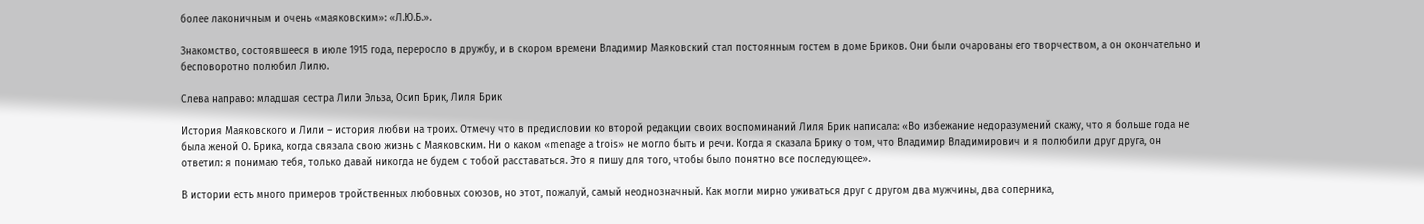более лаконичным и очень «маяковским»: «Л.Ю.Б.».

Знакомство, состоявшееся в июле 1915 года, переросло в дружбу, и в скором времени Владимир Маяковский стал постоянным гостем в доме Бриков. Они были очарованы его творчеством, а он окончательно и бесповоротно полюбил Лилю.

Слева направо: младшая сестра Лили Эльза, Осип Брик, Лиля Брик

История Маяковского и Лили – история любви на троих. Отмечу что в предисловии ко второй редакции своих воспоминаний Лиля Брик написала: «Во избежание недоразумений скажу, что я больше года не была женой О. Брика, когда связала свою жизнь с Маяковским. Ни о каком «menage a trois» не могло быть и речи. Когда я сказала Брику о том, что Владимир Владимирович и я полюбили друг друга, он ответил: я понимаю тебя, только давай никогда не будем с тобой расставаться. Это я пишу для того, чтобы было понятно все последующее».

В истории есть много примеров тройственных любовных союзов, но этот, пожалуй, самый неоднозначный. Как могли мирно уживаться друг с другом два мужчины, два соперника,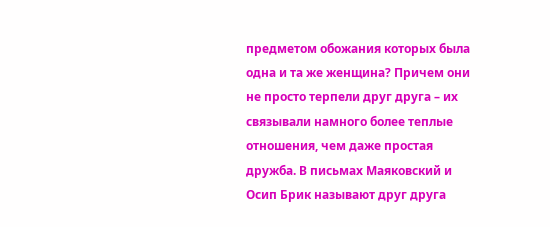предметом обожания которых была одна и та же женщина? Причем они не просто терпели друг друга – их связывали намного более теплые отношения, чем даже простая дружба. В письмах Маяковский и Осип Брик называют друг друга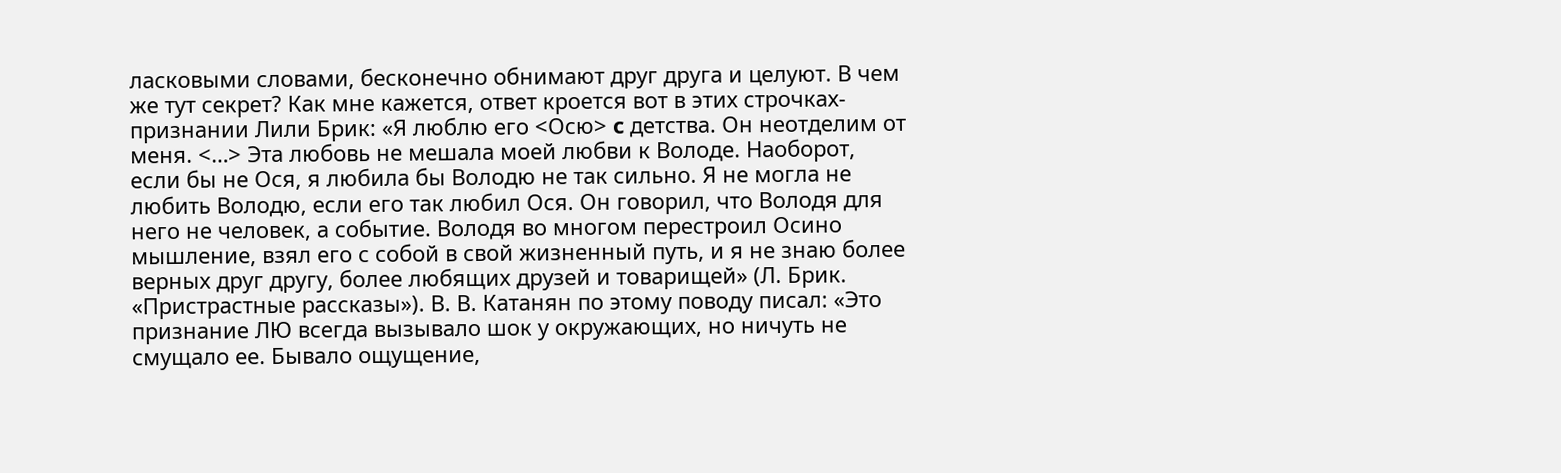ласковыми словами, бесконечно обнимают друг друга и целуют. В чем же тут секрет? Как мне кажется, ответ кроется вот в этих строчках-признании Лили Брик: «Я люблю его <Осю> c детства. Он неотделим от меня. <…> Эта любовь не мешала моей любви к Володе. Наоборот, если бы не Ося, я любила бы Володю не так сильно. Я не могла не любить Володю, если его так любил Ося. Он говорил, что Володя для него не человек, а событие. Володя во многом перестроил Осино мышление, взял его с собой в свой жизненный путь, и я не знаю более верных друг другу, более любящих друзей и товарищей» (Л. Брик. «Пристрастные рассказы»). В. В. Катанян по этому поводу писал: «Это признание ЛЮ всегда вызывало шок у окружающих, но ничуть не смущало ее. Бывало ощущение,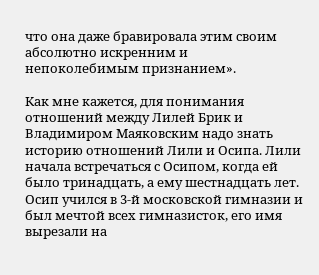что она даже бравировала этим своим абсолютно искренним и непоколебимым признанием».

Как мне кажется, для понимания отношений между Лилей Брик и Владимиром Маяковским надо знать историю отношений Лили и Осипа. Лили начала встречаться с Осипом, когда ей было тринадцать, а ему шестнадцать лет. Осип учился в 3-й московской гимназии и был мечтой всех гимназисток, его имя вырезали на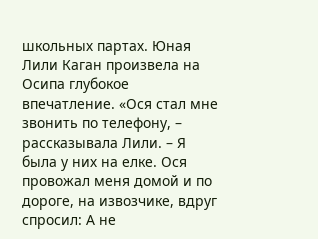школьных партах. Юная Лили Каган произвела на Осипа глубокое впечатление. «Ося стал мне звонить по телефону, – рассказывала Лили. – Я была у них на елке. Ося провожал меня домой и по дороге, на извозчике, вдруг спросил: А не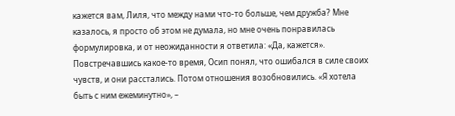кажется вам, Лиля, что между нами что-то больше, чем дружба? Мне казалось, я просто об этом не думала, но мне очень понравилась формулировка, и от неожиданности я ответила: «Да, кажется». Повстречавшись какое-то время, Осип понял, что ошибался в силе своих чувств, и они расстались. Потом отношения возобновились. «Я хотела быть с ним ежеминутно», –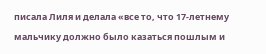писала Лиля и делала «все то, что 17-летнему мальчику должно было казаться пошлым и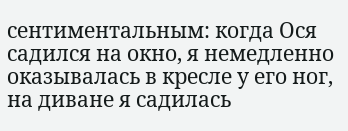сентиментальным: когда Ося садился на окно, я немедленно оказывалась в кресле у его ног, на диване я садилась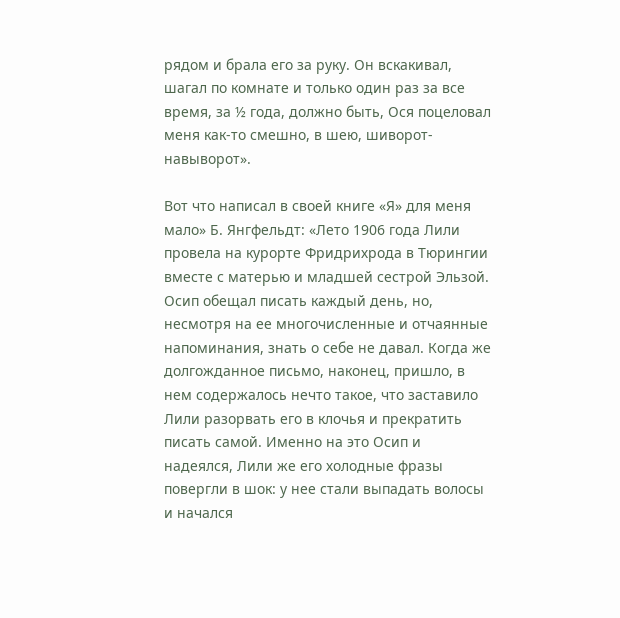рядом и брала его за руку. Он вскакивал, шагал по комнате и только один раз за все время, за ½ года, должно быть, Ося поцеловал меня как-то смешно, в шею, шиворот-навыворот».

Вот что написал в своей книге «Я» для меня мало» Б. Янгфельдт: «Лето 1906 года Лили провела на курорте Фридрихрода в Тюрингии вместе с матерью и младшей сестрой Эльзой. Осип обещал писать каждый день, но, несмотря на ее многочисленные и отчаянные напоминания, знать о себе не давал. Когда же долгожданное письмо, наконец, пришло, в нем содержалось нечто такое, что заставило Лили разорвать его в клочья и прекратить писать самой. Именно на это Осип и надеялся, Лили же его холодные фразы повергли в шок: у нее стали выпадать волосы и начался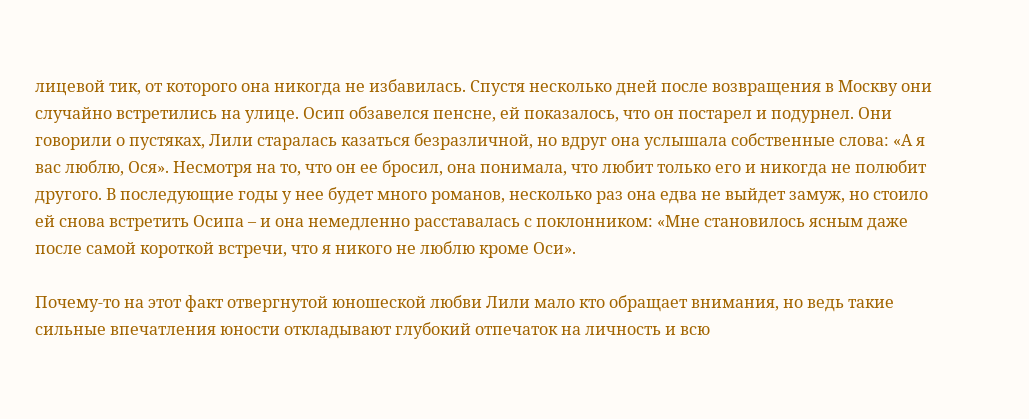лицевой тик, от которого она никогда не избавилась. Спустя несколько дней после возвращения в Москву они случайно встретились на улице. Осип обзавелся пенсне, ей показалось, что он постарел и подурнел. Они говорили о пустяках, Лили старалась казаться безразличной, но вдруг она услышала собственные слова: «А я вас люблю, Ося». Несмотря на то, что он ее бросил, она понимала, что любит только его и никогда не полюбит другого. В последующие годы у нее будет много романов, несколько раз она едва не выйдет замуж, но стоило ей снова встретить Осипа – и она немедленно расставалась с поклонником: «Мне становилось ясным даже после самой короткой встречи, что я никого не люблю кроме Оси».

Почему-то на этот факт отвергнутой юношеской любви Лили мало кто обращает внимания, но ведь такие сильные впечатления юности откладывают глубокий отпечаток на личность и всю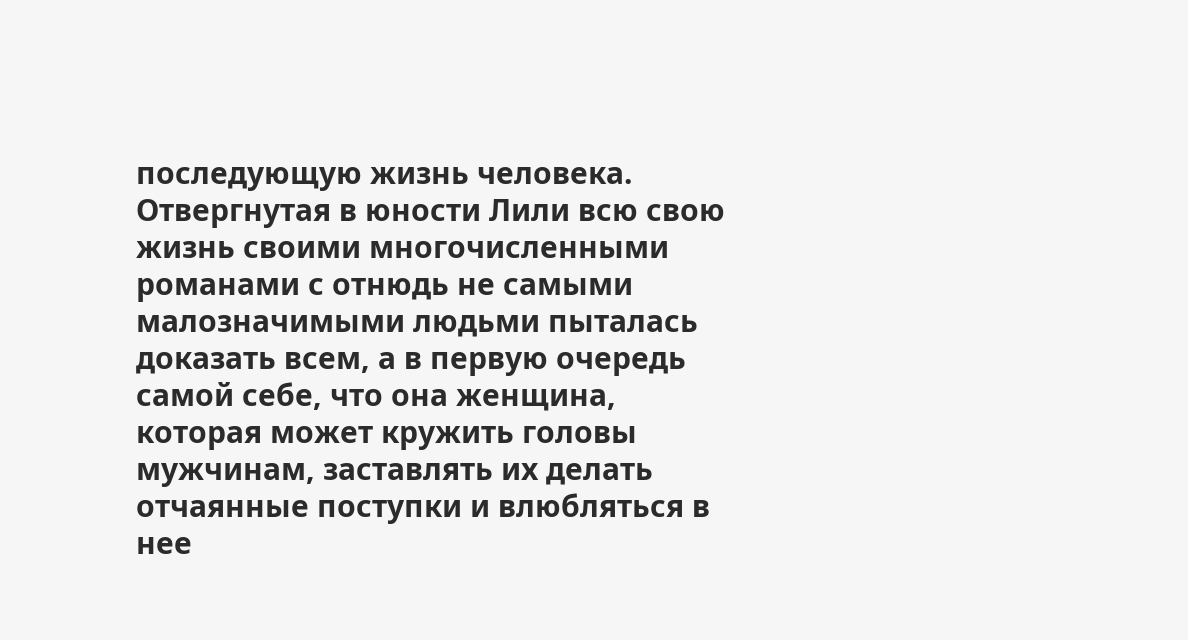последующую жизнь человека. Отвергнутая в юности Лили всю свою жизнь своими многочисленными романами с отнюдь не самыми малозначимыми людьми пыталась доказать всем, а в первую очередь самой себе, что она женщина, которая может кружить головы мужчинам, заставлять их делать отчаянные поступки и влюбляться в нее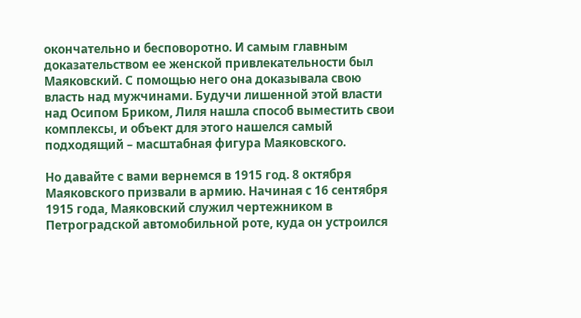окончательно и бесповоротно. И самым главным доказательством ее женской привлекательности был Маяковский. С помощью него она доказывала свою власть над мужчинами. Будучи лишенной этой власти над Осипом Бриком, Лиля нашла способ выместить свои комплексы, и объект для этого нашелся самый подходящий – масштабная фигура Маяковского.

Но давайте с вами вернемся в 1915 год. 8 октября Маяковского призвали в армию. Начиная с 16 сентября 1915 года, Маяковский служил чертежником в Петроградской автомобильной роте, куда он устроился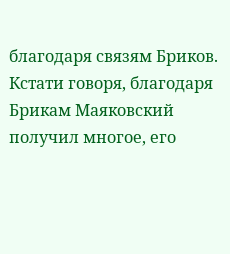благодаря связям Бриков. Кстати говоря, благодаря Брикам Маяковский получил многое, его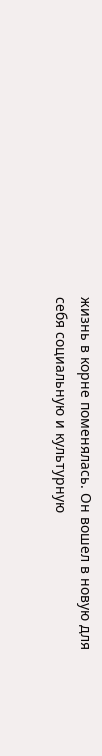жизнь в корне поменялась. Он вошел в новую для себя социальную и культурную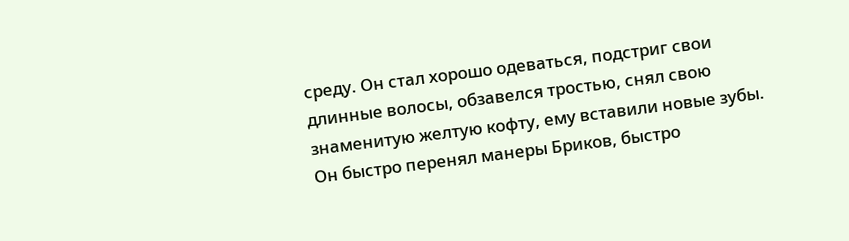среду. Он стал хорошо одеваться, подстриг свои длинные волосы, обзавелся тростью, снял свою знаменитую желтую кофту, ему вставили новые зубы. Он быстро перенял манеры Бриков, быстро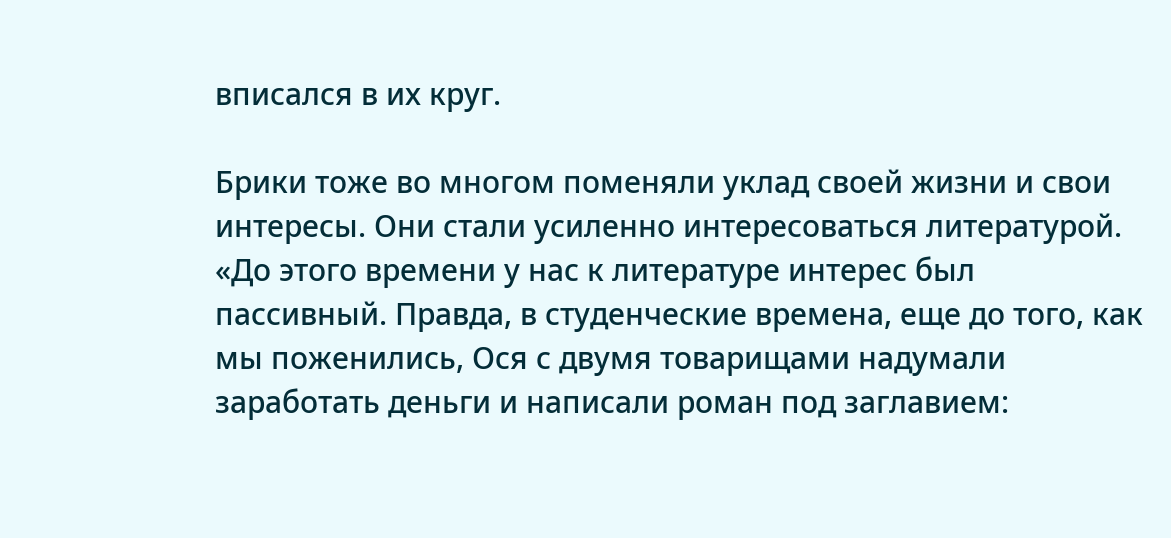вписался в их круг.

Брики тоже во многом поменяли уклад своей жизни и свои интересы. Они стали усиленно интересоваться литературой. «До этого времени у нас к литературе интерес был пассивный. Правда, в студенческие времена, еще до того, как мы поженились, Ося с двумя товарищами надумали заработать деньги и написали роман под заглавием: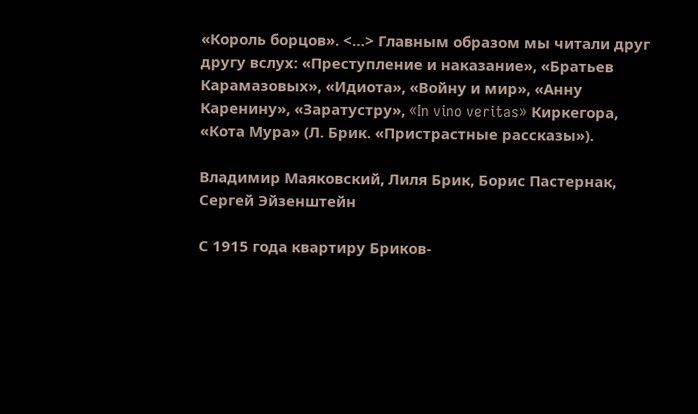«Король борцов». <…> Главным образом мы читали друг другу вслух: «Преступление и наказание», «Братьев Карамазовых», «Идиота», «Войну и мир», «Анну Каренину», «Заратустру», «In vino veritas» Киркегора, «Кота Мура» (Л. Брик. «Пристрастные рассказы»).

Владимир Маяковский, Лиля Брик, Борис Пастернак, Сергей Эйзенштейн

С 1915 года квартиру Бриков-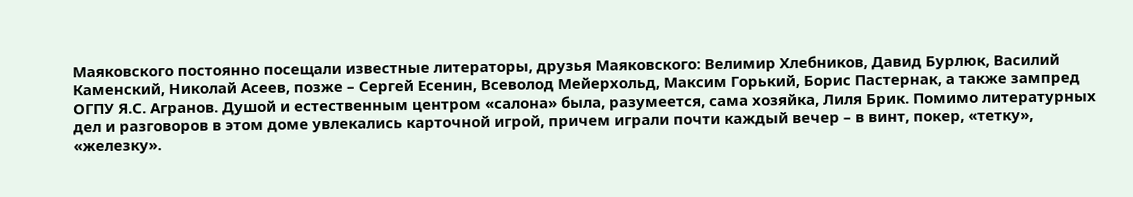Маяковского постоянно посещали известные литераторы, друзья Маяковского: Велимир Хлебников, Давид Бурлюк, Василий Каменский, Николай Асеев, позже – Сергей Есенин, Всеволод Мейерхольд, Максим Горький, Борис Пастернак, а также зампред ОГПУ Я.С. Агранов. Душой и естественным центром «салона» была, разумеется, сама хозяйка, Лиля Брик. Помимо литературных дел и разговоров в этом доме увлекались карточной игрой, причем играли почти каждый вечер – в винт, покер, «тетку», «железку».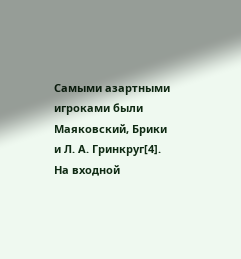Самыми азартными игроками были Маяковский, Брики и Л. А. Гринкруг[4]. На входной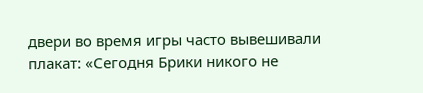двери во время игры часто вывешивали плакат: «Сегодня Брики никого не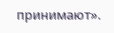принимают».